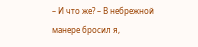– И что же? – В небрежной манере бросил я,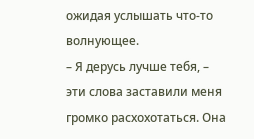ожидая услышать что-то волнующее.
– Я дерусь лучше тебя, – эти слова заставили меня громко расхохотаться. Она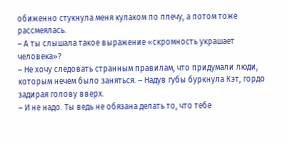обиженно стукнула меня кулаком по плечу, а потом тоже рассмеялась.
– А ты слышала такое выражение «скромность украшает человека»?
– Не хочу следовать странным правилам, что придумали люди, которым нечем было заняться. – Надув губы буркнула Кэт, гордо задирая голову вверх.
– И не надо. Ты ведь не обязана делать то, что тебе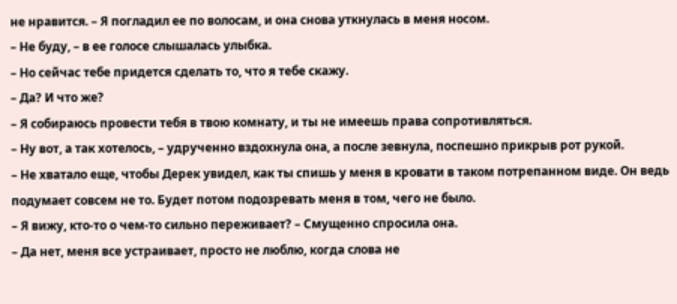не нравится. – Я погладил ее по волосам, и она снова уткнулась в меня носом.
– Не буду, – в ее голосе слышалась улыбка.
– Но сейчас тебе придется сделать то, что я тебе скажу.
– Да? И что же?
– Я собираюсь провести тебя в твою комнату, и ты не имеешь права сопротивляться.
– Ну вот, а так хотелось, – удрученно вздохнула она, а после зевнула, поспешно прикрыв рот рукой.
– Не хватало еще, чтобы Дерек увидел, как ты спишь у меня в кровати в таком потрепанном виде. Он ведь подумает совсем не то. Будет потом подозревать меня в том, чего не было.
– Я вижу, кто-то о чем-то сильно переживает? – Смущенно спросила она.
– Да нет, меня все устраивает, просто не люблю, когда слова не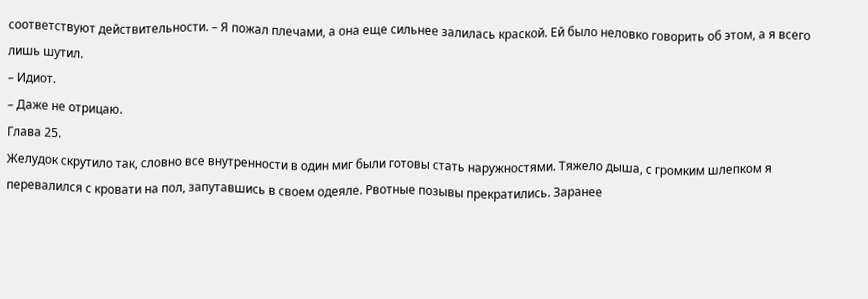соответствуют действительности. – Я пожал плечами, а она еще сильнее залилась краской. Ей было неловко говорить об этом, а я всего лишь шутил.
– Идиот.
– Даже не отрицаю.
Глава 25.
Желудок скрутило так, словно все внутренности в один миг были готовы стать наружностями. Тяжело дыша, с громким шлепком я перевалился с кровати на пол, запутавшись в своем одеяле. Рвотные позывы прекратились. Заранее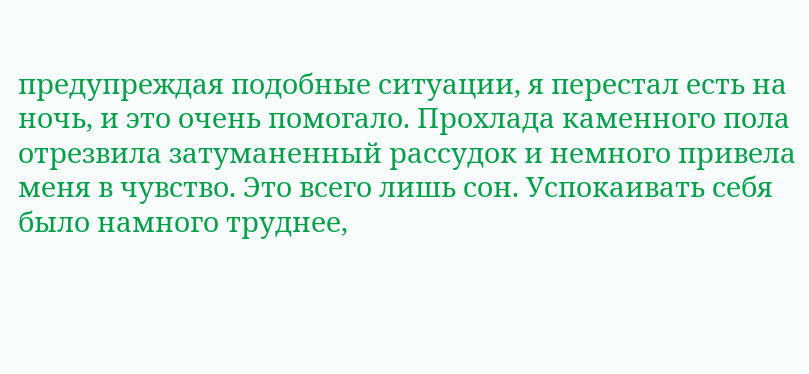предупреждая подобные ситуации, я перестал есть на ночь, и это очень помогало. Прохлада каменного пола отрезвила затуманенный рассудок и немного привела меня в чувство. Это всего лишь сон. Успокаивать себя было намного труднее,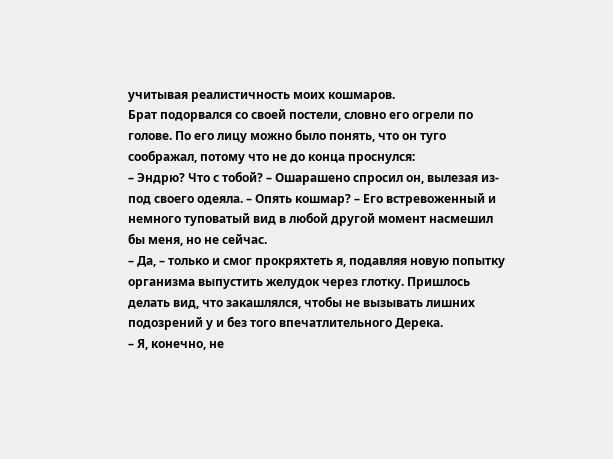учитывая реалистичность моих кошмаров.
Брат подорвался со своей постели, словно его огрели по голове. По его лицу можно было понять, что он туго соображал, потому что не до конца проснулся:
– Эндрю? Что с тобой? – Ошарашено спросил он, вылезая из-под своего одеяла. – Опять кошмар? – Его встревоженный и немного туповатый вид в любой другой момент насмешил бы меня, но не сейчас.
– Да, – только и смог прокряхтеть я, подавляя новую попытку организма выпустить желудок через глотку. Пришлось делать вид, что закашлялся, чтобы не вызывать лишних подозрений у и без того впечатлительного Дерека.
– Я, конечно, не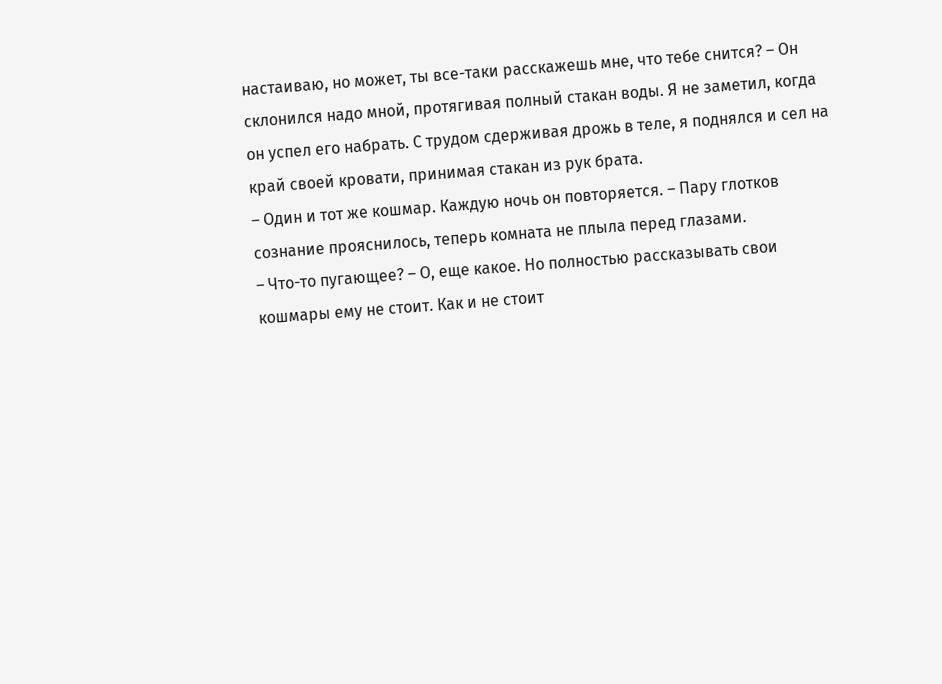настаиваю, но может, ты все-таки расскажешь мне, что тебе снится? – Он склонился надо мной, протягивая полный стакан воды. Я не заметил, когда он успел его набрать. С трудом сдерживая дрожь в теле, я поднялся и сел на край своей кровати, принимая стакан из рук брата.
– Один и тот же кошмар. Каждую ночь он повторяется. – Пару глотков сознание прояснилось, теперь комната не плыла перед глазами.
– Что-то пугающее? – О, еще какое. Но полностью рассказывать свои кошмары ему не стоит. Как и не стоит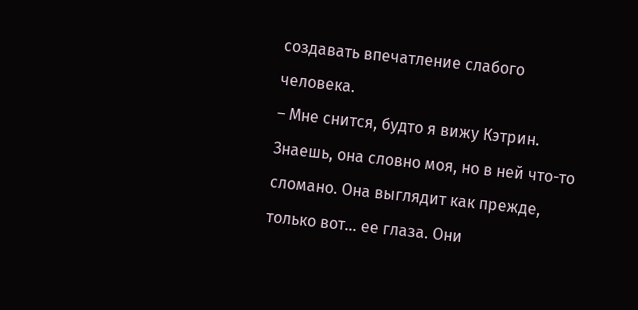создавать впечатление слабого человека.
– Мне снится, будто я вижу Кэтрин. Знаешь, она словно моя, но в ней что-то сломано. Она выглядит как прежде, только вот... ее глаза. Они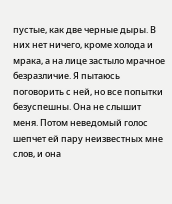пустые, как две черные дыры. В них нет ничего, кроме холода и мрака, а на лице застыло мрачное безразличие. Я пытаюсь поговорить с ней, но все попытки безуспешны. Она не слышит меня. Потом неведомый голос шепчет ей пару неизвестных мне слов, и она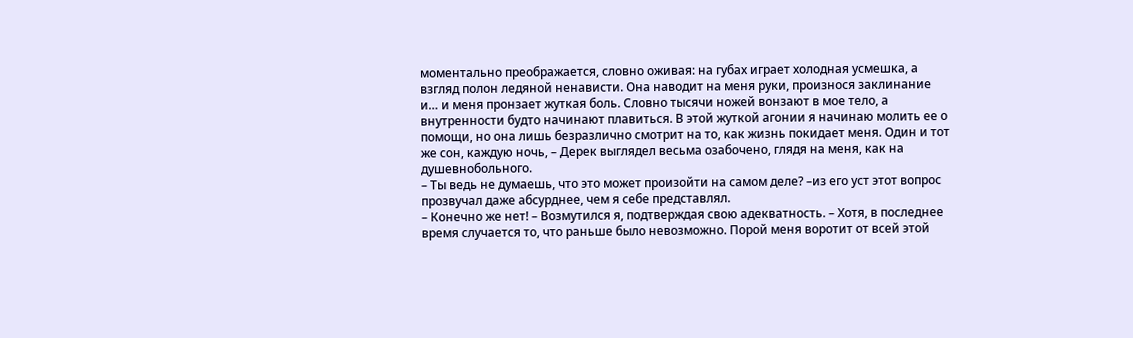моментально преображается, словно оживая: на губах играет холодная усмешка, а взгляд полон ледяной ненависти. Она наводит на меня руки, произнося заклинание и… и меня пронзает жуткая боль. Словно тысячи ножей вонзают в мое тело, а внутренности будто начинают плавиться. В этой жуткой агонии я начинаю молить ее о помощи, но она лишь безразлично смотрит на то, как жизнь покидает меня. Один и тот же сон, каждую ночь, – Дерек выглядел весьма озабочено, глядя на меня, как на душевнобольного.
– Ты ведь не думаешь, что это может произойти на самом деле? –из его уст этот вопрос прозвучал даже абсурднее, чем я себе представлял.
– Конечно же нет! – Возмутился я, подтверждая свою адекватность. – Хотя, в последнее время случается то, что раньше было невозможно. Порой меня воротит от всей этой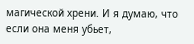магической хрени. И я думаю, что если она меня убьет,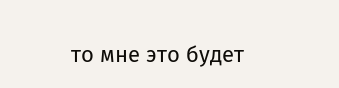то мне это будет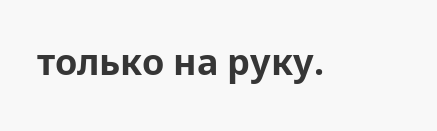только на руку.